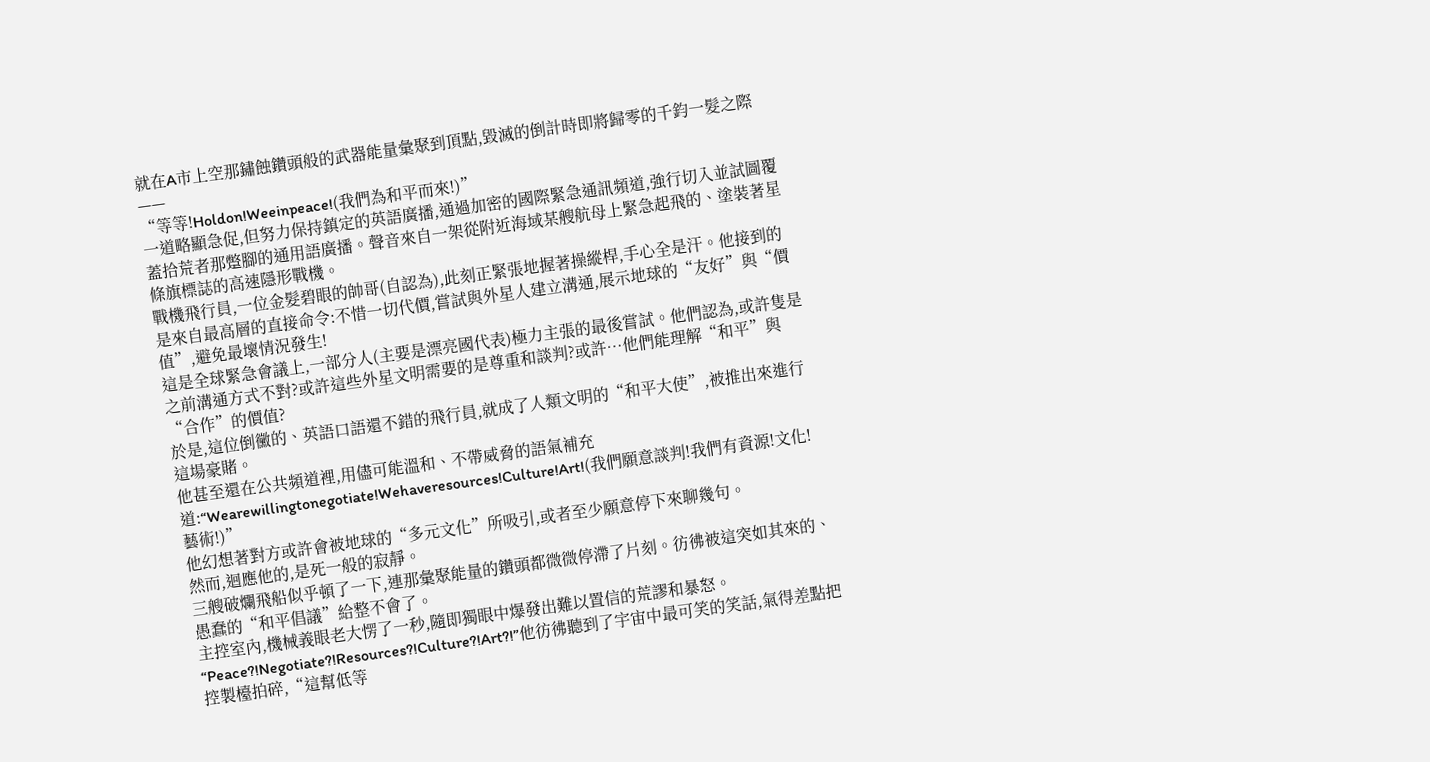就在A市上空那鏽蝕鑽頭般的武器能量彙聚到頂點,毀滅的倒計時即將歸零的千鈞一髮之際——
“等等!Holdon!Weeinpeace!(我們為和平而來!)”
一道略顯急促,但努力保持鎮定的英語廣播,通過加密的國際緊急通訊頻道,強行切入並試圖覆蓋拾荒者那蹩腳的通用語廣播。聲音來自一架從附近海域某艘航母上緊急起飛的、塗裝著星條旗標誌的高速隱形戰機。
戰機飛行員,一位金髮碧眼的帥哥(自認為),此刻正緊張地握著操縱桿,手心全是汗。他接到的是來自最高層的直接命令:不惜一切代價,嘗試與外星人建立溝通,展示地球的“友好”與“價值”,避免最壞情況發生!
這是全球緊急會議上,一部分人(主要是漂亮國代表)極力主張的最後嘗試。他們認為,或許隻是之前溝通方式不對?或許這些外星文明需要的是尊重和談判?或許…他們能理解“和平”與“合作”的價值?
於是,這位倒黴的、英語口語還不錯的飛行員,就成了人類文明的“和平大使”,被推出來進行這場豪賭。
他甚至還在公共頻道裡,用儘可能溫和、不帶威脅的語氣補充道:“Wearewillingtonegotiate!Wehaveresources!Culture!Art!(我們願意談判!我們有資源!文化!藝術!)”
他幻想著對方或許會被地球的“多元文化”所吸引,或者至少願意停下來聊幾句。
然而,迴應他的,是死一般的寂靜。
三艘破爛飛船似乎頓了一下,連那彙聚能量的鑽頭都微微停滯了片刻。彷彿被這突如其來的、愚蠢的“和平倡議”給整不會了。
主控室內,機械義眼老大愣了一秒,隨即獨眼中爆發出難以置信的荒謬和暴怒。
“Peace?!Negotiate?!Resources?!Culture?!Art?!”他彷彿聽到了宇宙中最可笑的笑話,氣得差點把控製檯拍碎,“這幫低等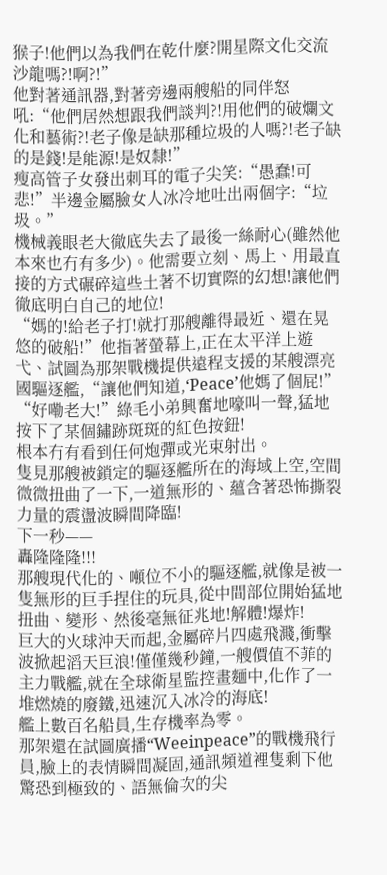猴子!他們以為我們在乾什麼?開星際文化交流沙龍嗎?!啊?!”
他對著通訊器,對著旁邊兩艘船的同伴怒吼:“他們居然想跟我們談判?!用他們的破爛文化和藝術?!老子像是缺那種垃圾的人嗎?!老子缺的是錢!是能源!是奴隸!”
瘦高管子女發出刺耳的電子尖笑:“愚蠢!可悲!”半邊金屬臉女人冰冷地吐出兩個字:“垃圾。”
機械義眼老大徹底失去了最後一絲耐心(雖然他本來也冇有多少)。他需要立刻、馬上、用最直接的方式碾碎這些土著不切實際的幻想!讓他們徹底明白自己的地位!
“媽的!給老子打!就打那艘離得最近、還在晃悠的破船!”他指著螢幕上,正在太平洋上遊弋、試圖為那架戰機提供遠程支援的某艘漂亮國驅逐艦,“讓他們知道,‘Peace’他媽了個屁!”
“好嘞老大!”綠毛小弟興奮地嚎叫一聲,猛地按下了某個鏽跡斑斑的紅色按鈕!
根本冇有看到任何炮彈或光束射出。
隻見那艘被鎖定的驅逐艦所在的海域上空,空間微微扭曲了一下,一道無形的、蘊含著恐怖撕裂力量的震盪波瞬間降臨!
下一秒——
轟隆隆隆!!!
那艘現代化的、噸位不小的驅逐艦,就像是被一隻無形的巨手捏住的玩具,從中間部位開始猛地扭曲、變形、然後毫無征兆地!解體!爆炸!
巨大的火球沖天而起,金屬碎片四處飛濺,衝擊波掀起滔天巨浪!僅僅幾秒鐘,一艘價值不菲的主力戰艦,就在全球衛星監控畫麵中,化作了一堆燃燒的廢鐵,迅速沉入冰冷的海底!
艦上數百名船員,生存機率為零。
那架還在試圖廣播“Weeinpeace”的戰機飛行員,臉上的表情瞬間凝固,通訊頻道裡隻剩下他驚恐到極致的、語無倫次的尖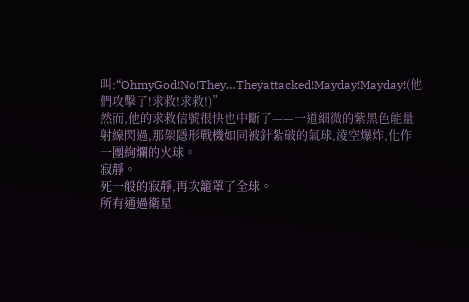叫:“OhmyGod!No!They…Theyattacked!Mayday!Mayday!(他們攻擊了!求救!求救!)”
然而,他的求救信號很快也中斷了——一道細微的紫黑色能量射線閃過,那架隱形戰機如同被針紮破的氣球,淩空爆炸,化作一團絢爛的火球。
寂靜。
死一般的寂靜,再次籠罩了全球。
所有通過衛星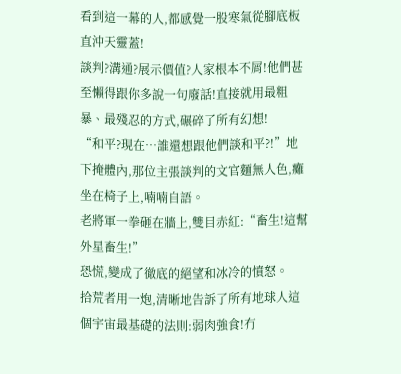看到這一幕的人,都感覺一股寒氣從腳底板直沖天靈蓋!
談判?溝通?展示價值?人家根本不屑!他們甚至懶得跟你多說一句廢話!直接就用最粗暴、最殘忍的方式,碾碎了所有幻想!
“和平?現在…誰還想跟他們談和平?!”地下掩體內,那位主張談判的文官麵無人色,癱坐在椅子上,喃喃自語。
老將軍一拳砸在牆上,雙目赤紅:“畜生!這幫外星畜生!”
恐慌,變成了徹底的絕望和冰冷的憤怒。
拾荒者用一炮,清晰地告訴了所有地球人這個宇宙最基礎的法則:弱肉強食!冇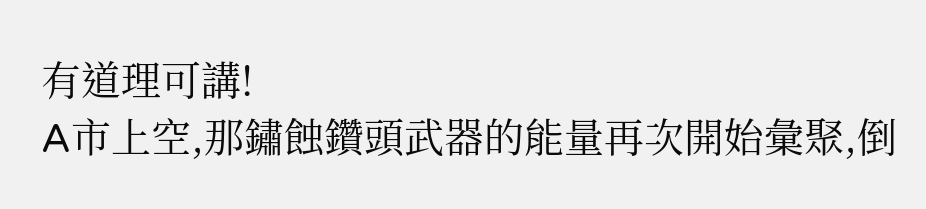有道理可講!
A市上空,那鏽蝕鑽頭武器的能量再次開始彙聚,倒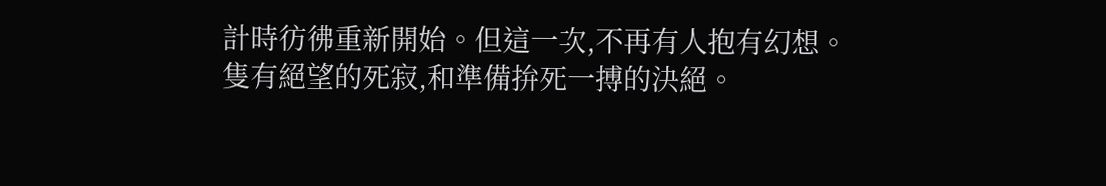計時彷彿重新開始。但這一次,不再有人抱有幻想。
隻有絕望的死寂,和準備拚死一搏的決絕。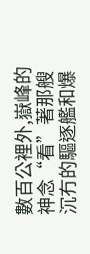數百公裡外,嶽峰的神念“看”著那艘沉冇的驅逐艦和爆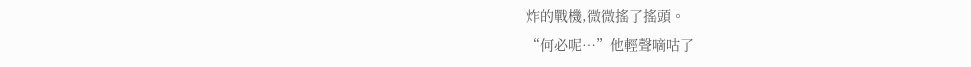炸的戰機,微微搖了搖頭。
“何必呢…”他輕聲嘀咕了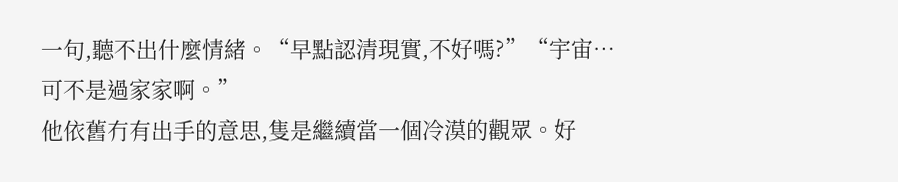一句,聽不出什麼情緒。“早點認清現實,不好嗎?”“宇宙…可不是過家家啊。”
他依舊冇有出手的意思,隻是繼續當一個冷漠的觀眾。好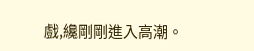戲,纔剛剛進入高潮。